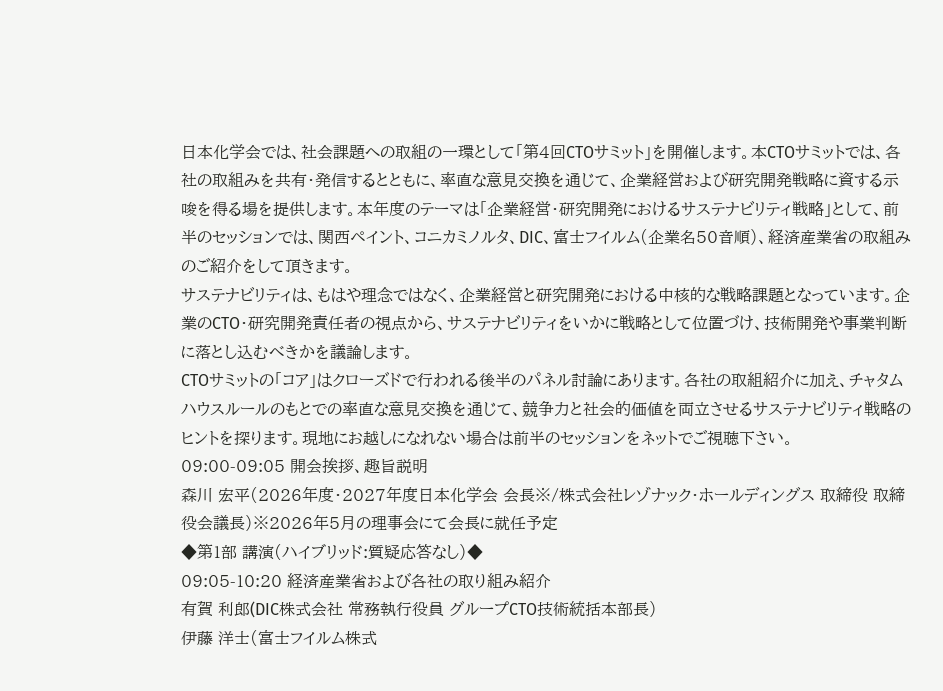日本化学会では、社会課題への取組の一環として「第4回CTOサミット」を開催します。本CTOサミットでは、各社の取組みを共有・発信するとともに、率直な意見交換を通じて、企業経営および研究開発戦略に資する示唆を得る場を提供します。本年度のテーマは「企業経営・研究開発におけるサステナビリティ戦略」として、前半のセッションでは、関西ペイント、コニカミノルタ、DIC、富士フイルム(企業名50音順)、経済産業省の取組みのご紹介をして頂きます。
サステナビリティは、もはや理念ではなく、企業経営と研究開発における中核的な戦略課題となっています。企業のCTO・研究開発責任者の視点から、サステナビリティをいかに戦略として位置づけ、技術開発や事業判断に落とし込むべきかを議論します。
CTOサミットの「コア」はクローズドで行われる後半のパネル討論にあります。各社の取組紹介に加え、チャタムハウスルールのもとでの率直な意見交換を通じて、競争力と社会的価値を両立させるサステナビリティ戦略のヒントを探ります。現地にお越しになれない場合は前半のセッションをネットでご視聴下さい。
09:00-09:05 開会挨拶、趣旨説明
森川 宏平(2026年度・2027年度日本化学会 会長※/株式会社レゾナック・ホールディングス 取締役 取締役会議長)※2026年5月の理事会にて会長に就任予定
◆第1部 講演(ハイブリッド:質疑応答なし)◆
09:05-10:20 経済産業省および各社の取り組み紹介
有賀 利郎(DIC株式会社 常務執行役員 グループCTO技術統括本部長)
伊藤 洋士(富士フイルム株式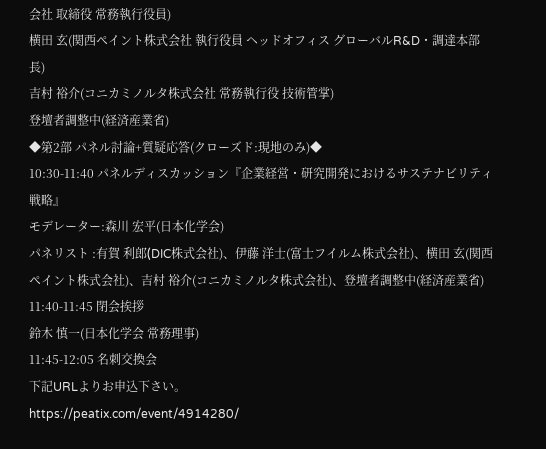会社 取締役 常務執行役員)
横田 玄(関西ペイント株式会社 執行役員 ヘッドオフィス グローバルR&D・調達本部長)
吉村 裕介(コニカミノルタ株式会社 常務執行役 技術管掌)
登壇者調整中(経済産業省)
◆第2部 パネル討論+質疑応答(クローズド:現地のみ)◆
10:30-11:40 パネルディスカッション『企業経営・研究開発におけるサステナビリティ戦略』
モデレーター:森川 宏平(日本化学会)
パネリスト :有賀 利郎(DIC株式会社)、伊藤 洋士(富士フイルム株式会社)、横田 玄(関西ペイント株式会社)、吉村 裕介(コニカミノルタ株式会社)、登壇者調整中(経済産業省)
11:40-11:45 閉会挨拶
鈴木 慎一(日本化学会 常務理事)
11:45-12:05 名刺交換会
下記URLよりお申込下さい。
https://peatix.com/event/4914280/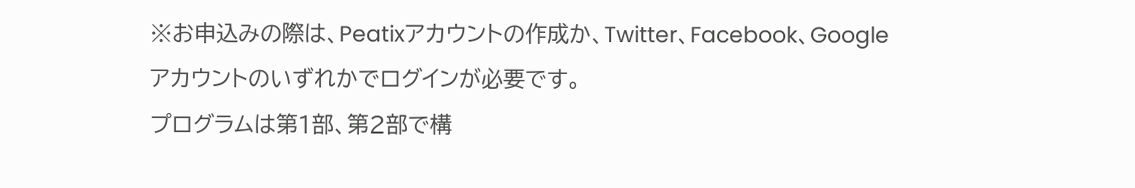※お申込みの際は、Peatixアカウントの作成か、Twitter、Facebook、Google アカウントのいずれかでログインが必要です。
プログラムは第1部、第2部で構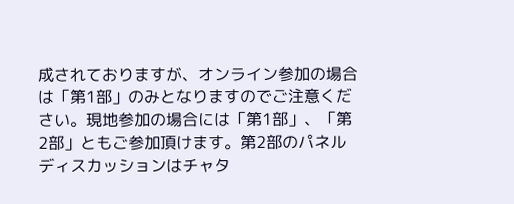成されておりますが、オンライン参加の場合は「第1部」のみとなりますのでご注意ください。現地参加の場合には「第1部」、「第2部」ともご参加頂けます。第2部のパネルディスカッションはチャタ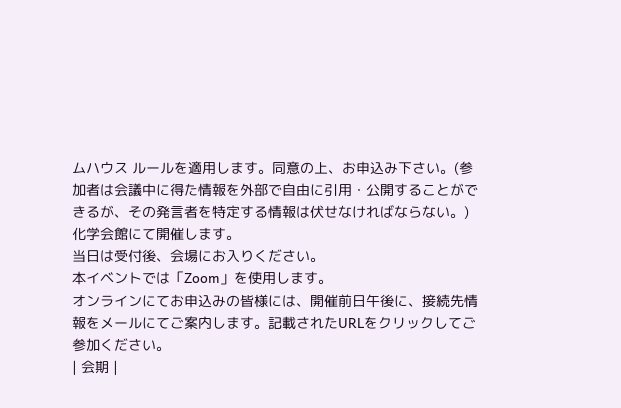ムハウス ルールを適用します。同意の上、お申込み下さい。(参加者は会議中に得た情報を外部で自由に引用・公開することができるが、その発言者を特定する情報は伏せなければならない。)
化学会館にて開催します。
当日は受付後、会場にお入りください。
本イベントでは「Zoom」を使用します。
オンラインにてお申込みの皆様には、開催前日午後に、接続先情報をメールにてご案内します。記載されたURLをクリックしてご参加ください。
| 会期 |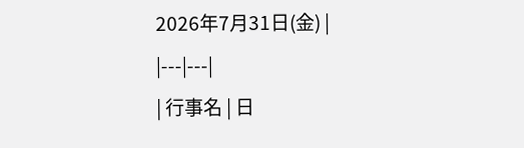2026年7月31日(金) |
|---|---|
| 行事名 | 日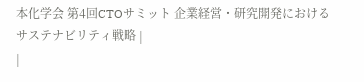本化学会 第4回CTOサミット 企業経営・研究開発におけるサステナビリティ戦略 |
|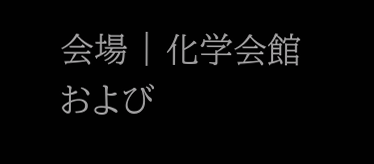会場 | 化学会館および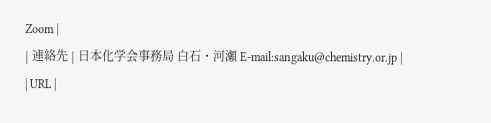Zoom |
| 連絡先 | 日本化学会事務局 白石・河瀬 E-mail:sangaku@chemistry.or.jp |
| URL |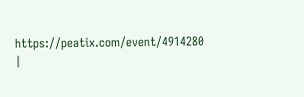https://peatix.com/event/4914280 |